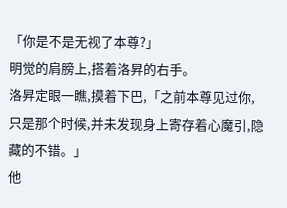「你是不是无视了本尊?」
明觉的肩膀上,搭着洛昇的右手。
洛昇定眼一瞧,摸着下巴,「之前本尊见过你,只是那个时候,并未发现身上寄存着心魔引,隐藏的不错。」
他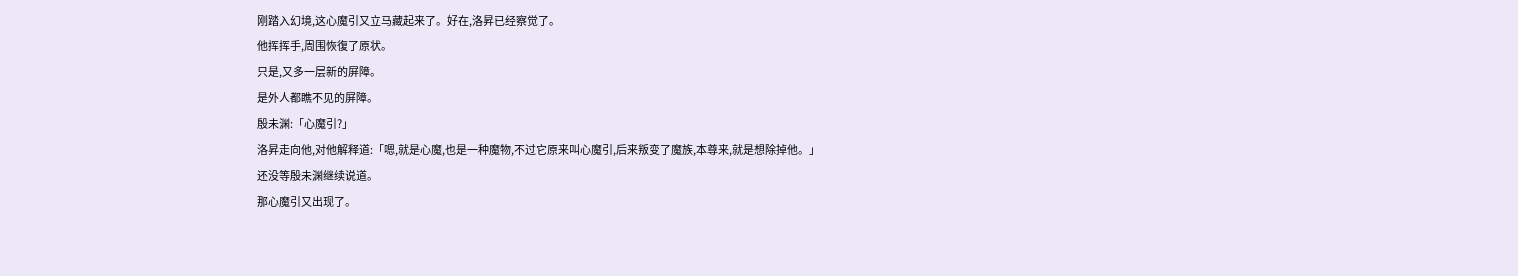刚踏入幻境,这心魔引又立马藏起来了。好在,洛昇已经察觉了。
他挥挥手,周围恢復了原状。
只是,又多一层新的屏障。
是外人都瞧不见的屏障。
殷未渊:「心魔引?」
洛昇走向他,对他解释道:「嗯,就是心魔,也是一种魔物,不过它原来叫心魔引,后来叛变了魔族,本尊来,就是想除掉他。」
还没等殷未渊继续说道。
那心魔引又出现了。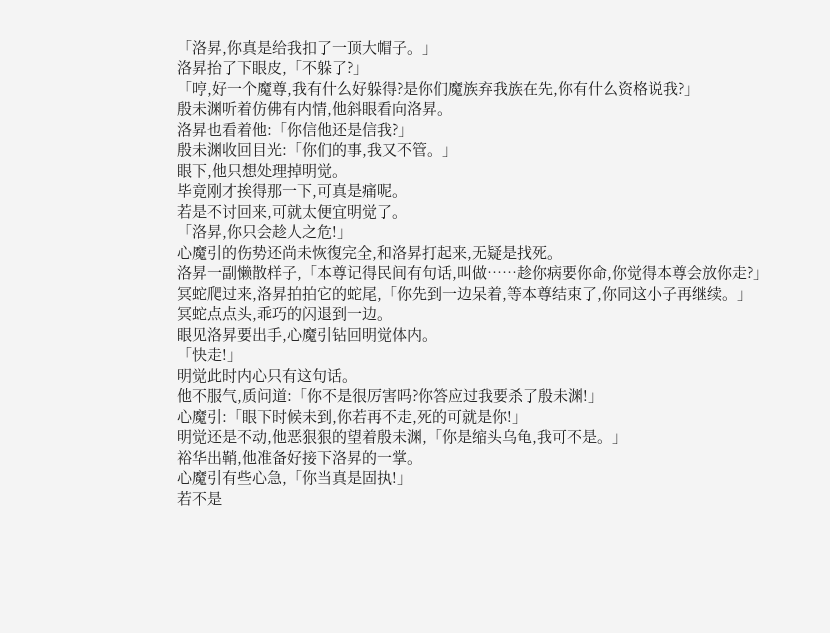「洛昇,你真是给我扣了一顶大帽子。」
洛昇抬了下眼皮,「不躲了?」
「哼,好一个魔尊,我有什么好躲得?是你们魔族弃我族在先,你有什么资格说我?」
殷未渊听着仿佛有内情,他斜眼看向洛昇。
洛昇也看着他:「你信他还是信我?」
殷未渊收回目光:「你们的事,我又不管。」
眼下,他只想处理掉明觉。
毕竟刚才挨得那一下,可真是痛呢。
若是不讨回来,可就太便宜明觉了。
「洛昇,你只会趁人之危!」
心魔引的伤势还尚未恢復完全,和洛昇打起来,无疑是找死。
洛昇一副懒散样子,「本尊记得民间有句话,叫做……趁你病要你命,你觉得本尊会放你走?」
冥蛇爬过来,洛昇拍拍它的蛇尾,「你先到一边呆着,等本尊结束了,你同这小子再继续。」
冥蛇点点头,乖巧的闪退到一边。
眼见洛昇要出手,心魔引钻回明觉体内。
「快走!」
明觉此时内心只有这句话。
他不服气,质问道:「你不是很厉害吗?你答应过我要杀了殷未渊!」
心魔引:「眼下时候未到,你若再不走,死的可就是你!」
明觉还是不动,他恶狠狠的望着殷未渊,「你是缩头乌龟,我可不是。」
裕华出鞘,他准备好接下洛昇的一掌。
心魔引有些心急,「你当真是固执!」
若不是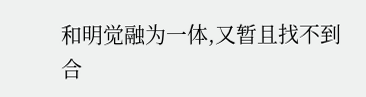和明觉融为一体,又暂且找不到合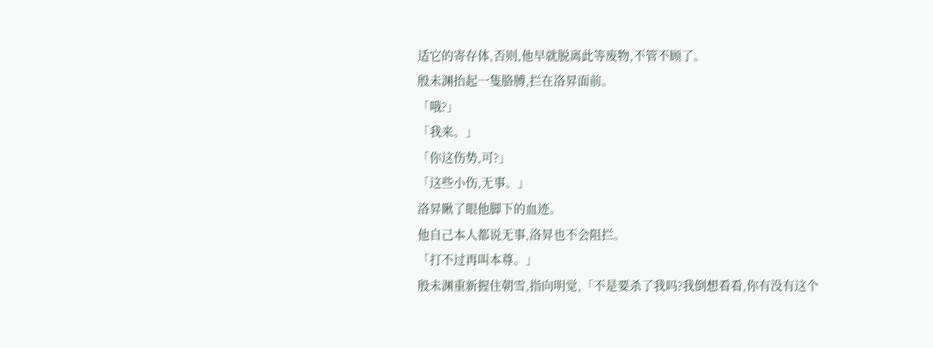适它的寄存体,否则,他早就脱离此等废物,不管不顾了。
殷未渊抬起一隻胳膊,拦在洛昇面前。
「哦?」
「我来。」
「你这伤势,可?」
「这些小伤,无事。」
洛昇瞅了眼他脚下的血迹。
他自己本人都说无事,洛昇也不会阻拦。
「打不过再叫本尊。」
殷未渊重新握住朝雪,指向明觉,「不是要杀了我吗?我倒想看看,你有没有这个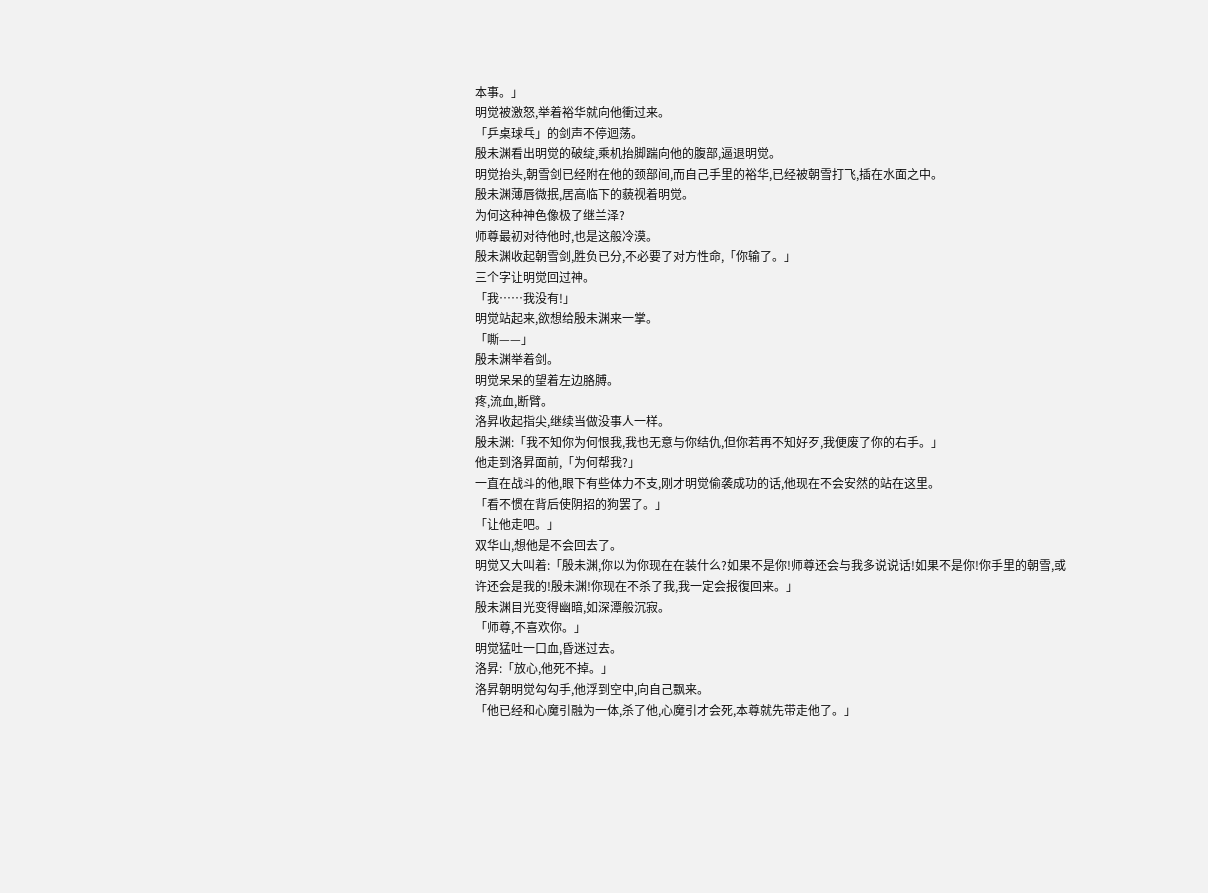本事。」
明觉被激怒,举着裕华就向他衝过来。
「乒桌球乓」的剑声不停迴荡。
殷未渊看出明觉的破绽,乘机抬脚踹向他的腹部,逼退明觉。
明觉抬头,朝雪剑已经附在他的颈部间,而自己手里的裕华,已经被朝雪打飞,插在水面之中。
殷未渊薄唇微抿,居高临下的藐视着明觉。
为何这种神色像极了继兰泽?
师尊最初对待他时,也是这般冷漠。
殷未渊收起朝雪剑,胜负已分,不必要了对方性命,「你输了。」
三个字让明觉回过神。
「我……我没有!」
明觉站起来,欲想给殷未渊来一掌。
「嘶——」
殷未渊举着剑。
明觉呆呆的望着左边胳膊。
疼,流血,断臂。
洛昇收起指尖,继续当做没事人一样。
殷未渊:「我不知你为何恨我,我也无意与你结仇,但你若再不知好歹,我便废了你的右手。」
他走到洛昇面前,「为何帮我?」
一直在战斗的他,眼下有些体力不支,刚才明觉偷袭成功的话,他现在不会安然的站在这里。
「看不惯在背后使阴招的狗罢了。」
「让他走吧。」
双华山,想他是不会回去了。
明觉又大叫着:「殷未渊,你以为你现在在装什么?如果不是你!师尊还会与我多说说话!如果不是你!你手里的朝雪,或许还会是我的!殷未渊!你现在不杀了我,我一定会报復回来。」
殷未渊目光变得幽暗,如深潭般沉寂。
「师尊,不喜欢你。」
明觉猛吐一口血,昏迷过去。
洛昇:「放心,他死不掉。」
洛昇朝明觉勾勾手,他浮到空中,向自己飘来。
「他已经和心魔引融为一体,杀了他,心魔引才会死,本尊就先带走他了。」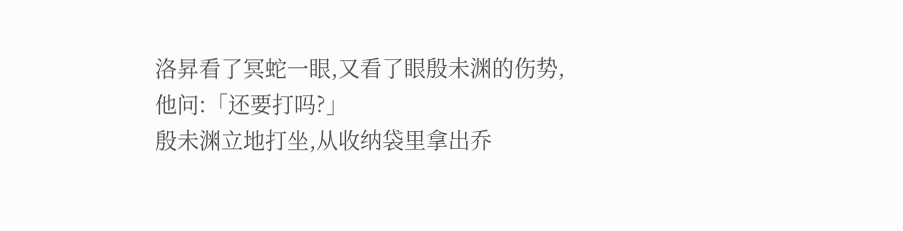洛昇看了冥蛇一眼,又看了眼殷未渊的伤势,他问:「还要打吗?」
殷未渊立地打坐,从收纳袋里拿出乔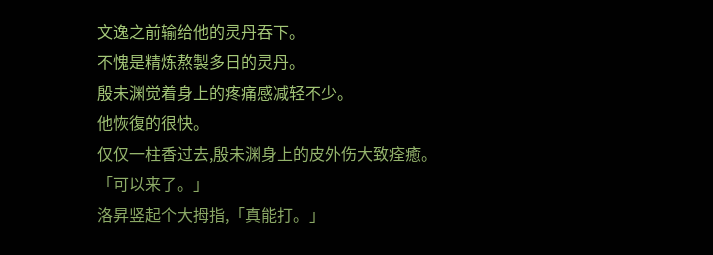文逸之前输给他的灵丹吞下。
不愧是精炼熬製多日的灵丹。
殷未渊觉着身上的疼痛感减轻不少。
他恢復的很快。
仅仅一柱香过去,殷未渊身上的皮外伤大致痊癒。
「可以来了。」
洛昇竖起个大拇指,「真能打。」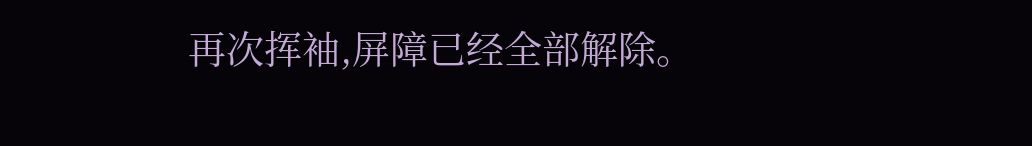再次挥袖,屏障已经全部解除。